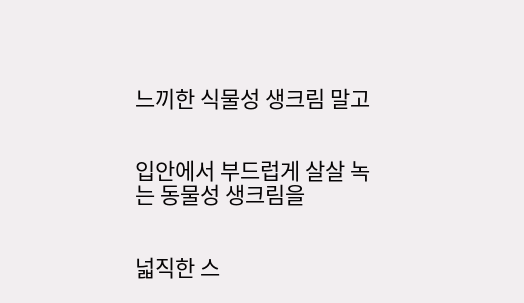느끼한 식물성 생크림 말고


입안에서 부드럽게 살살 녹는 동물성 생크림을


넓직한 스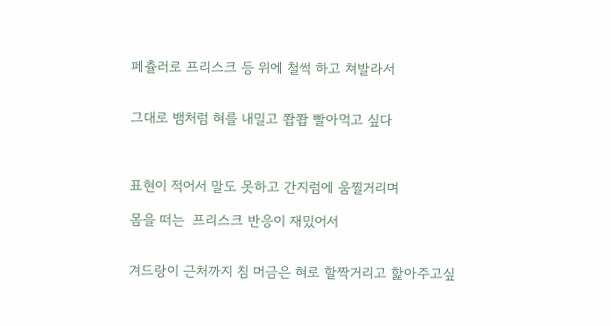페츌러로 프리스크 등 위에 철썩 하고 쳐발라서


그대로 뱀처럼 혀를 내밀고 쫩쫩 빨아먹고 싶다



표현이 적어서 말도 못하고 간지럼에 움찔거리며

몸을 떠는  프리스크 반응이 재밌어서


겨드랑이 근처까지 침 머금은 혀로 할짝거리고 핥아주고싶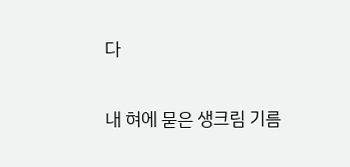다


내 혀에 묻은 생크림 기름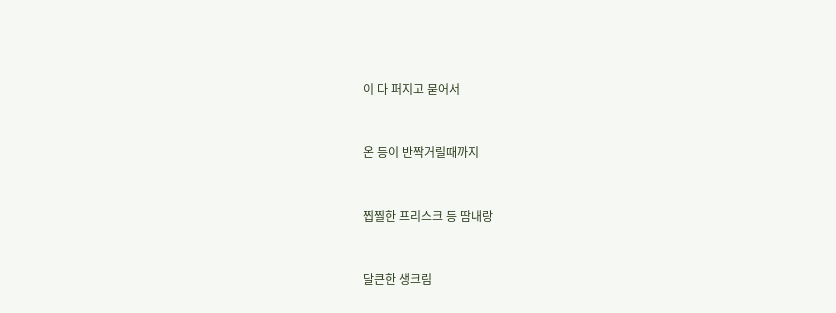이 다 퍼지고 묻어서


온 등이 반짝거릴때까지


찝찔한 프리스크 등 땀내랑


달큰한 생크림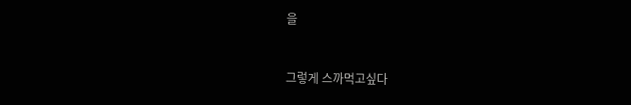을


그렇게 스까먹고싶다